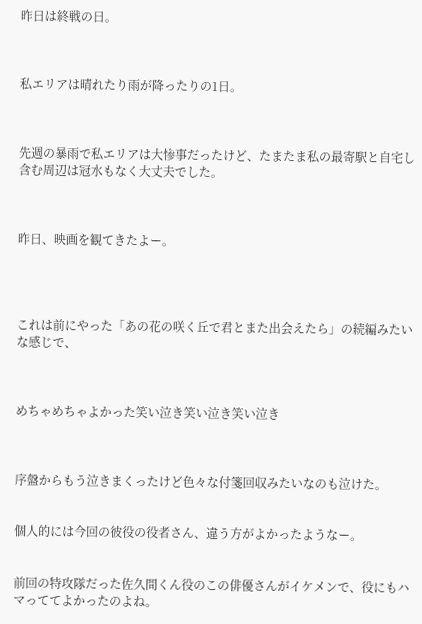昨日は終戦の日。



私エリアは晴れたり雨が降ったりの1日。



先週の暴雨で私エリアは大惨事だったけど、たまたま私の最寄駅と自宅し含む周辺は冠水もなく大丈夫でした。



昨日、映画を観てきたよー。




これは前にやった「あの花の咲く丘で君とまた出会えたら」の続編みたいな感じで、



めちゃめちゃよかった笑い泣き笑い泣き笑い泣き



序盤からもう泣きまくったけど色々な付箋回収みたいなのも泣けた。


個人的には今回の彼役の役者さん、違う方がよかったようなー。


前回の特攻隊だった佐久間くん役のこの俳優さんがイケメンで、役にもハマっててよかったのよね。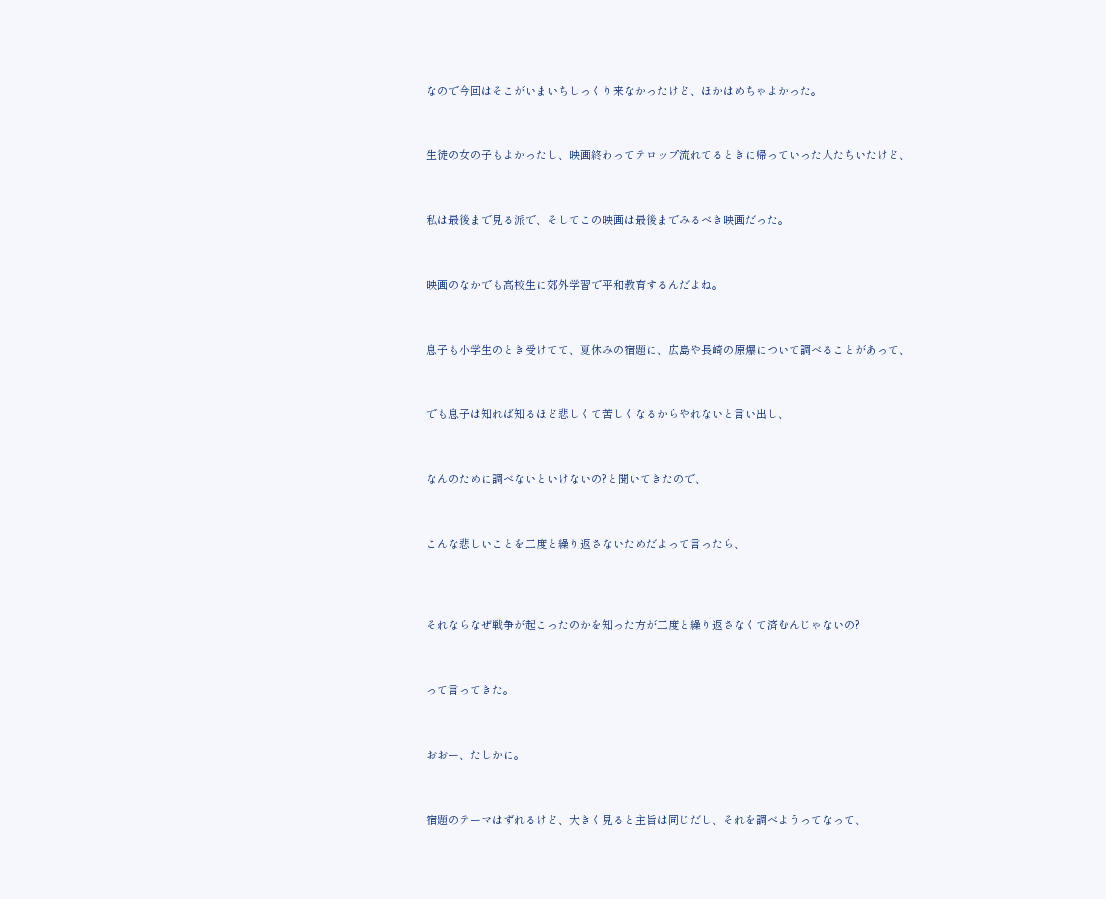なので今回はそこがいまいちしっくり来なかったけど、ほかはめちゃよかった。



生徒の女の子もよかったし、映画終わってテロップ流れてるときに帰っていった人たちいたけど、



私は最後まで見る派で、そしてこの映画は最後までみるべき映画だった。



映画のなかでも高校生に郊外学習で平和教育するんだよね。



息子も小学生のとき受けてて、夏休みの宿題に、広島や長崎の原爆について調べることがあって、



でも息子は知れば知るほど悲しくて苦しくなるからやれないと言い出し、



なんのために調べないといけないの?と聞いてきたので、



こんな悲しいことを二度と繰り返さないためだよって言ったら、




それならなぜ戦争が起こったのかを知った方が二度と繰り返さなくて済むんじゃないの?



って言ってきた。



おおー、たしかに。



宿題のテーマはずれるけど、大きく見ると主旨は同じだし、それを調べようってなって、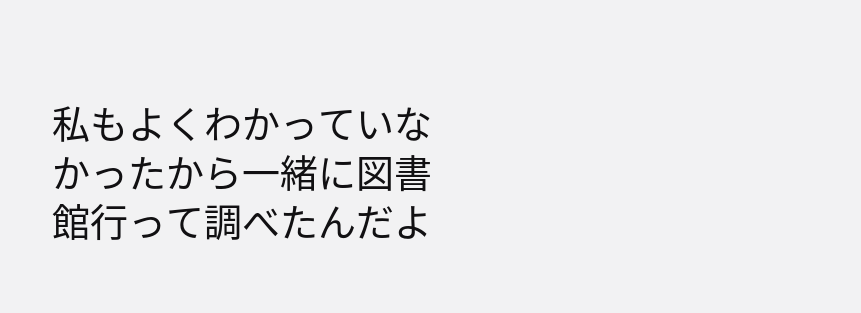私もよくわかっていなかったから一緒に図書館行って調べたんだよ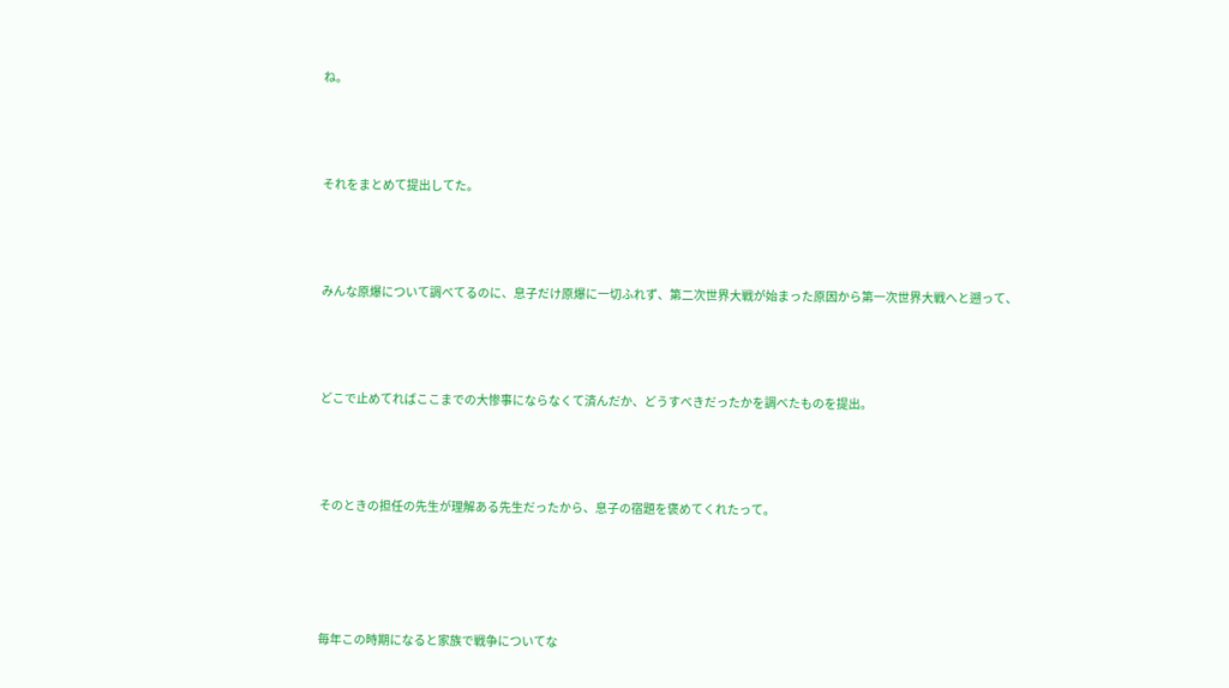ね。



それをまとめて提出してた。



みんな原爆について調べてるのに、息子だけ原爆に一切ふれず、第二次世界大戦が始まった原因から第一次世界大戦へと遡って、



どこで止めてればここまでの大惨事にならなくて済んだか、どうすべきだったかを調べたものを提出。



そのときの担任の先生が理解ある先生だったから、息子の宿題を褒めてくれたって。




毎年この時期になると家族で戦争についてな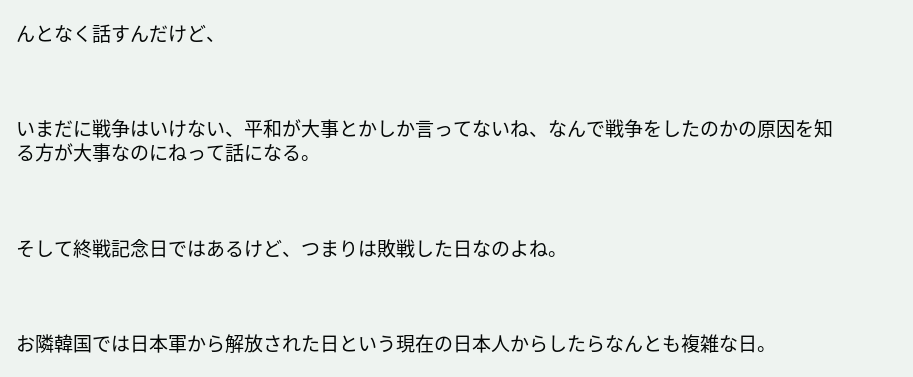んとなく話すんだけど、



いまだに戦争はいけない、平和が大事とかしか言ってないね、なんで戦争をしたのかの原因を知る方が大事なのにねって話になる。



そして終戦記念日ではあるけど、つまりは敗戦した日なのよね。



お隣韓国では日本軍から解放された日という現在の日本人からしたらなんとも複雑な日。